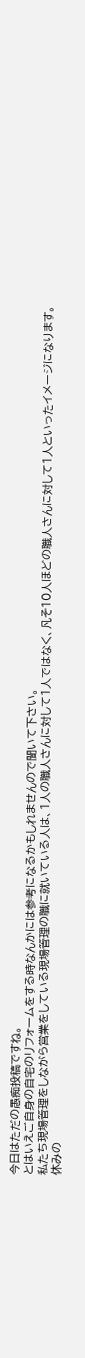今日はただの愚痴投稿ですね。
とはいえご自身の自宅のリフォームをする時なんかには参考になるかもしれませんので聞いて下さい。
私たち現場管理をしながら営業をしている現場管理の職に就いている人は、1人の職人さんに対して1人ではなく、凡そ10人ほどの職人さんに対して1人といったイメージになります。
休みの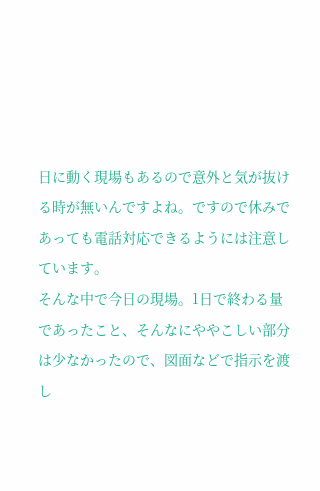日に動く現場もあるので意外と気が抜ける時が無いんですよね。ですので休みであっても電話対応できるようには注意しています。
そんな中で今日の現場。1日で終わる量であったこと、そんなにややこしい部分は少なかったので、図面などで指示を渡し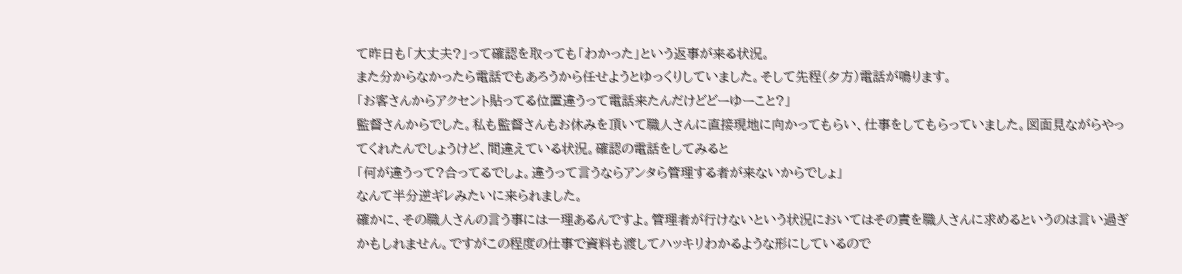て昨日も「大丈夫?」って確認を取っても「わかった」という返事が来る状況。
また分からなかったら電話でもあろうから任せようとゆっくりしていました。そして先程(夕方)電話が鳴ります。
「お客さんからアクセント貼ってる位置違うって電話来たんだけどどーゆーこと?」
監督さんからでした。私も監督さんもお休みを頂いて職人さんに直接現地に向かってもらい、仕事をしてもらっていました。図面見ながらやってくれたんでしょうけど、間違えている状況。確認の電話をしてみると
「何が違うって?合ってるでしょ。違うって言うならアンタら管理する者が来ないからでしょ」
なんて半分逆ギレみたいに来られました。
確かに、その職人さんの言う事には一理あるんですよ。管理者が行けないという状況においてはその責を職人さんに求めるというのは言い過ぎかもしれません。ですがこの程度の仕事で資料も渡してハッキリわかるような形にしているので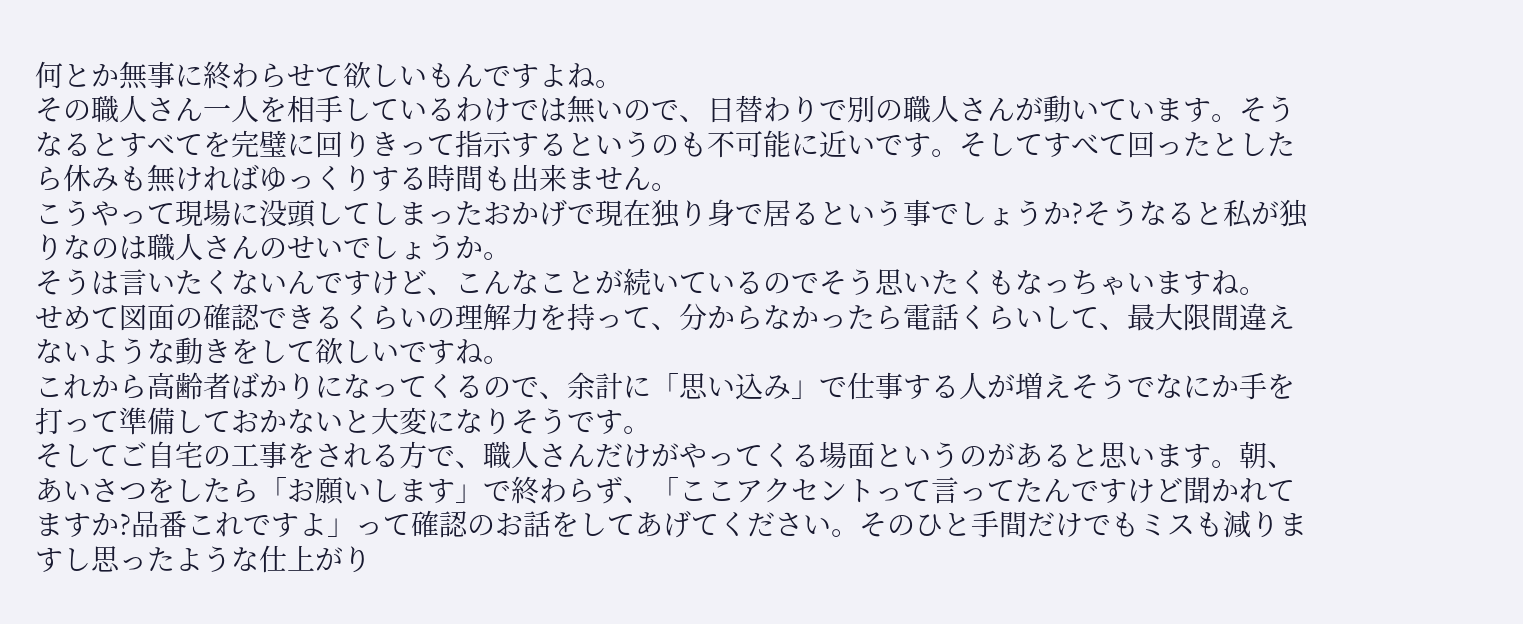何とか無事に終わらせて欲しいもんですよね。
その職人さん一人を相手しているわけでは無いので、日替わりで別の職人さんが動いています。そうなるとすべてを完璧に回りきって指示するというのも不可能に近いです。そしてすべて回ったとしたら休みも無ければゆっくりする時間も出来ません。
こうやって現場に没頭してしまったおかげで現在独り身で居るという事でしょうか?そうなると私が独りなのは職人さんのせいでしょうか。
そうは言いたくないんですけど、こんなことが続いているのでそう思いたくもなっちゃいますね。
せめて図面の確認できるくらいの理解力を持って、分からなかったら電話くらいして、最大限間違えないような動きをして欲しいですね。
これから高齢者ばかりになってくるので、余計に「思い込み」で仕事する人が増えそうでなにか手を打って準備しておかないと大変になりそうです。
そしてご自宅の工事をされる方で、職人さんだけがやってくる場面というのがあると思います。朝、あいさつをしたら「お願いします」で終わらず、「ここアクセントって言ってたんですけど聞かれてますか?品番これですよ」って確認のお話をしてあげてください。そのひと手間だけでもミスも減りますし思ったような仕上がり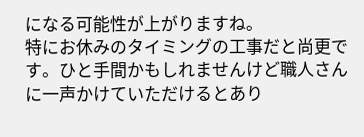になる可能性が上がりますね。
特にお休みのタイミングの工事だと尚更です。ひと手間かもしれませんけど職人さんに一声かけていただけるとあり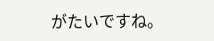がたいですね。